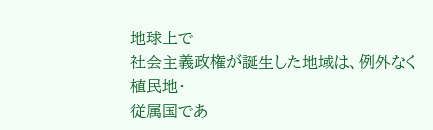地球上で
社会主義政権が誕生した地域は、例外なく
植民地・
従属国であ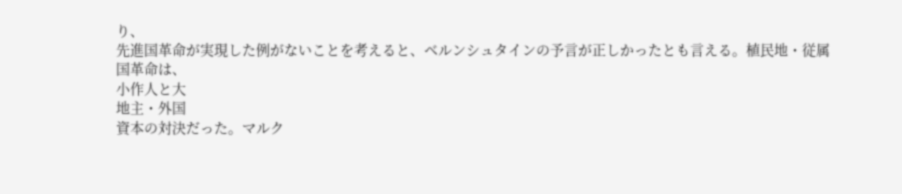り、
先進国革命が実現した例がないことを考えると、ベルンシュタインの予言が正しかったとも言える。植民地・従属国革命は、
小作人と大
地主・外国
資本の対決だった。マルク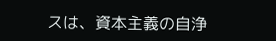スは、資本主義の自浄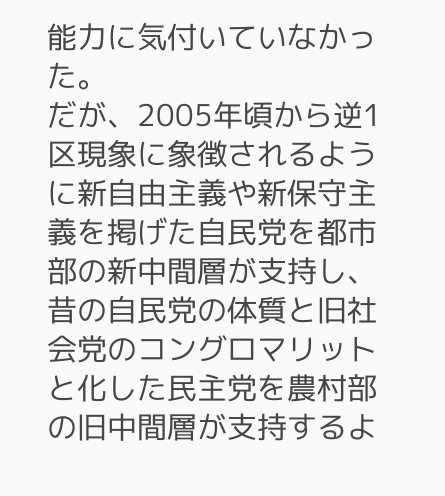能力に気付いていなかった。
だが、2005年頃から逆1区現象に象徴されるように新自由主義や新保守主義を掲げた自民党を都市部の新中間層が支持し、昔の自民党の体質と旧社会党のコングロマリットと化した民主党を農村部の旧中間層が支持するよ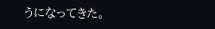うになってきた。